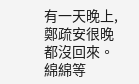有一天晚上,鄭疏安很晚都沒回來。
綿綿等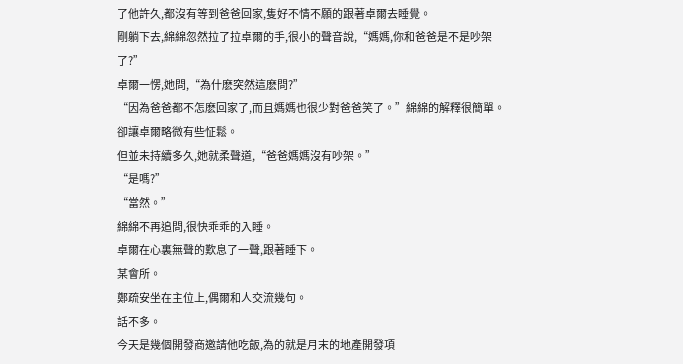了他許久,都沒有等到爸爸回家,隻好不情不願的跟著卓爾去睡覺。
剛躺下去,綿綿忽然拉了拉卓爾的手,很小的聲音說,“媽媽,你和爸爸是不是吵架了?”
卓爾一愣,她問,“為什麽突然這麽問?”
“因為爸爸都不怎麽回家了,而且媽媽也很少對爸爸笑了。”綿綿的解釋很簡單。
卻讓卓爾略微有些怔鬆。
但並未持續多久,她就柔聲道,“爸爸媽媽沒有吵架。”
“是嗎?”
“當然。”
綿綿不再追問,很快乖乖的入睡。
卓爾在心裏無聲的歎息了一聲,跟著睡下。
某會所。
鄭疏安坐在主位上,偶爾和人交流幾句。
話不多。
今天是幾個開發商邀請他吃飯,為的就是月末的地產開發項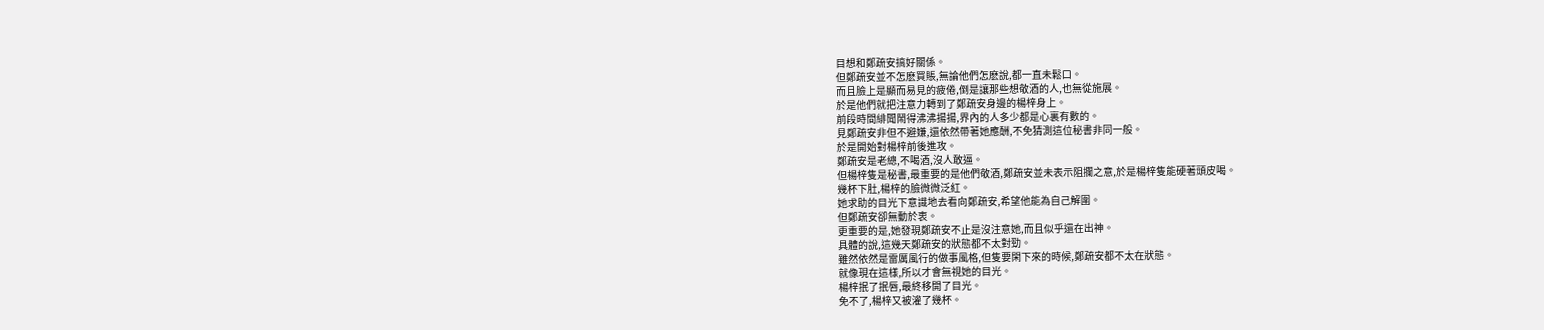目想和鄭疏安搞好關係。
但鄭疏安並不怎麽買賬,無論他們怎麽說,都一直未鬆口。
而且臉上是顯而易見的疲倦,倒是讓那些想敬酒的人,也無從施展。
於是他們就把注意力轉到了鄭疏安身邊的楊梓身上。
前段時間緋聞鬧得沸沸揚揚,界內的人多少都是心裏有數的。
見鄭疏安非但不避嫌,還依然帶著她應酬,不免猜測這位秘書非同一般。
於是開始對楊梓前後進攻。
鄭疏安是老總,不喝酒,沒人敢逼。
但楊梓隻是秘書,最重要的是他們敬酒,鄭疏安並未表示阻攔之意,於是楊梓隻能硬著頭皮喝。
幾杯下肚,楊梓的臉微微泛紅。
她求助的目光下意識地去看向鄭疏安,希望他能為自己解圍。
但鄭疏安卻無動於衷。
更重要的是,她發現鄭疏安不止是沒注意她,而且似乎還在出神。
具體的說,這幾天鄭疏安的狀態都不太對勁。
雖然依然是雷厲風行的做事風格,但隻要閑下來的時候,鄭疏安都不太在狀態。
就像現在這樣,所以才會無視她的目光。
楊梓抿了抿唇,最終移開了目光。
免不了,楊梓又被灌了幾杯。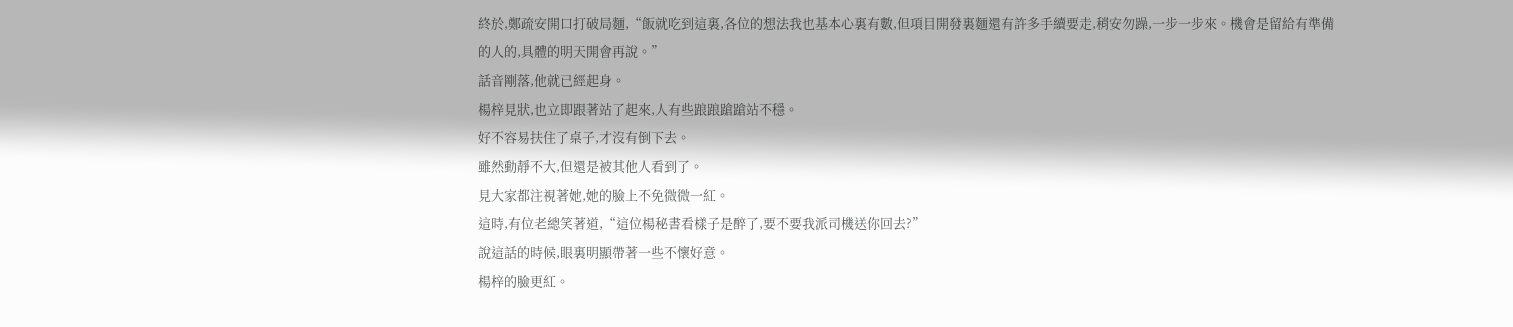終於,鄭疏安開口打破局麵,“飯就吃到這裏,各位的想法我也基本心裏有數,但項目開發裏麵還有許多手續要走,稍安勿躁,一步一步來。機會是留給有準備的人的,具體的明天開會再說。”
話音剛落,他就已經起身。
楊梓見狀,也立即跟著站了起來,人有些踉踉蹌蹌站不穩。
好不容易扶住了桌子,才沒有倒下去。
雖然動靜不大,但還是被其他人看到了。
見大家都注視著她,她的臉上不免微微一紅。
這時,有位老總笑著道,“這位楊秘書看樣子是醉了,要不要我派司機送你回去?”
說這話的時候,眼裏明顯帶著一些不懷好意。
楊梓的臉更紅。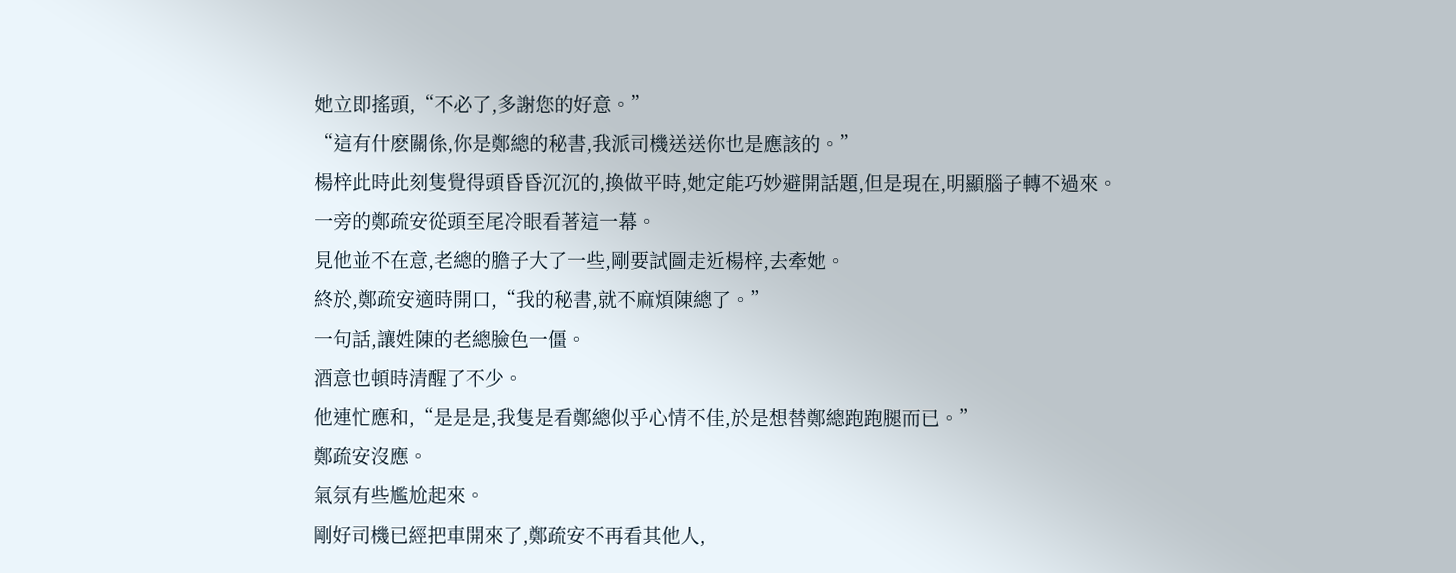她立即搖頭,“不必了,多謝您的好意。”
“這有什麽關係,你是鄭總的秘書,我派司機送送你也是應該的。”
楊梓此時此刻隻覺得頭昏昏沉沉的,換做平時,她定能巧妙避開話題,但是現在,明顯腦子轉不過來。
一旁的鄭疏安從頭至尾冷眼看著這一幕。
見他並不在意,老總的膽子大了一些,剛要試圖走近楊梓,去牽她。
終於,鄭疏安適時開口,“我的秘書,就不麻煩陳總了。”
一句話,讓姓陳的老總臉色一僵。
酒意也頓時清醒了不少。
他連忙應和,“是是是,我隻是看鄭總似乎心情不佳,於是想替鄭總跑跑腿而已。”
鄭疏安沒應。
氣氛有些尷尬起來。
剛好司機已經把車開來了,鄭疏安不再看其他人,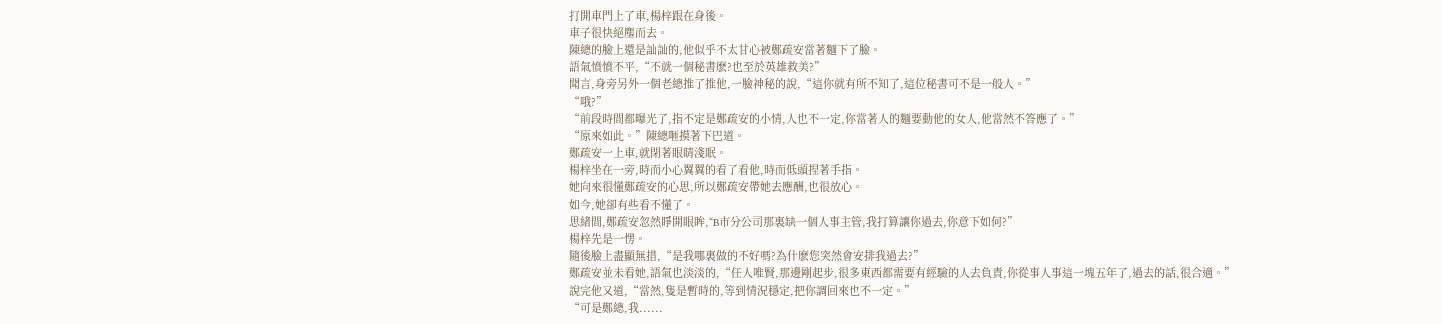打開車門上了車,楊梓跟在身後。
車子很快絕塵而去。
陳總的臉上還是訕訕的,他似乎不太甘心被鄭疏安當著麵下了臉。
語氣憤憤不平,“不就一個秘書麽?也至於英雄救美?”
聞言,身旁另外一個老總推了推他,一臉神秘的說,“這你就有所不知了,這位秘書可不是一般人。”
“哦?”
“前段時間都曝光了,指不定是鄭疏安的小情,人也不一定,你當著人的麵要動他的女人,他當然不答應了。”
“原來如此。”陳總咂摸著下巴道。
鄭疏安一上車,就閉著眼睛淺眠。
楊梓坐在一旁,時而小心翼翼的看了看他,時而低頭捏著手指。
她向來很懂鄭疏安的心思,所以鄭疏安帶她去應酬,也很放心。
如今,她卻有些看不懂了。
思緒間,鄭疏安忽然睜開眼眸,“B市分公司那裏缺一個人事主管,我打算讓你過去,你意下如何?”
楊梓先是一愣。
隨後臉上盡顯無措,“是我哪裏做的不好嗎?為什麽您突然會安排我過去?”
鄭疏安並未看她,語氣也淡淡的,“任人唯賢,那邊剛起步,很多東西都需要有經驗的人去負責,你從事人事這一塊五年了,過去的話,很合適。”
說完他又道,“當然,隻是暫時的,等到情況穩定,把你調回來也不一定。”
“可是鄭總,我......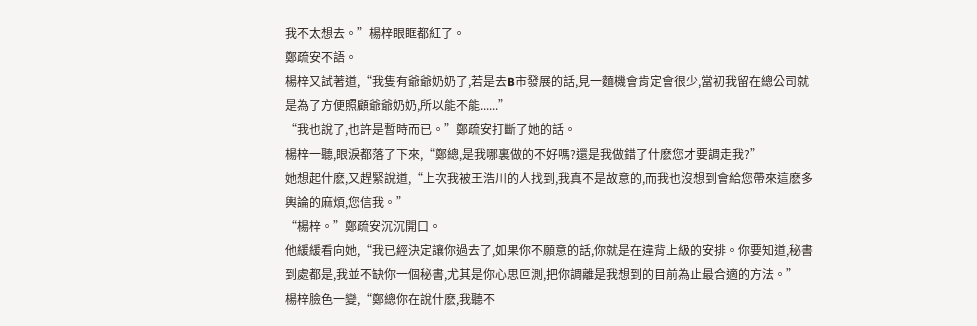我不太想去。”楊梓眼眶都紅了。
鄭疏安不語。
楊梓又試著道,“我隻有爺爺奶奶了,若是去B市發展的話,見一麵機會肯定會很少,當初我留在總公司就是為了方便照顧爺爺奶奶,所以能不能......”
“我也說了,也許是暫時而已。”鄭疏安打斷了她的話。
楊梓一聽,眼淚都落了下來,“鄭總,是我哪裏做的不好嗎?還是我做錯了什麽您才要調走我?”
她想起什麽,又趕緊說道,“上次我被王浩川的人找到,我真不是故意的,而我也沒想到會給您帶來這麽多輿論的麻煩,您信我。”
“楊梓。”鄭疏安沉沉開口。
他緩緩看向她,“我已經決定讓你過去了,如果你不願意的話,你就是在違背上級的安排。你要知道,秘書到處都是,我並不缺你一個秘書,尤其是你心思叵測,把你調離是我想到的目前為止最合適的方法。”
楊梓臉色一變,“鄭總你在說什麽,我聽不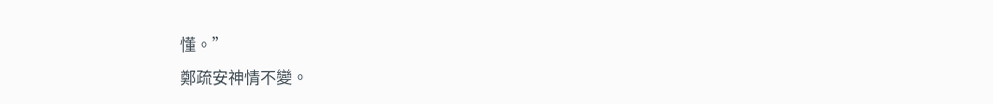懂。”
鄭疏安神情不變。